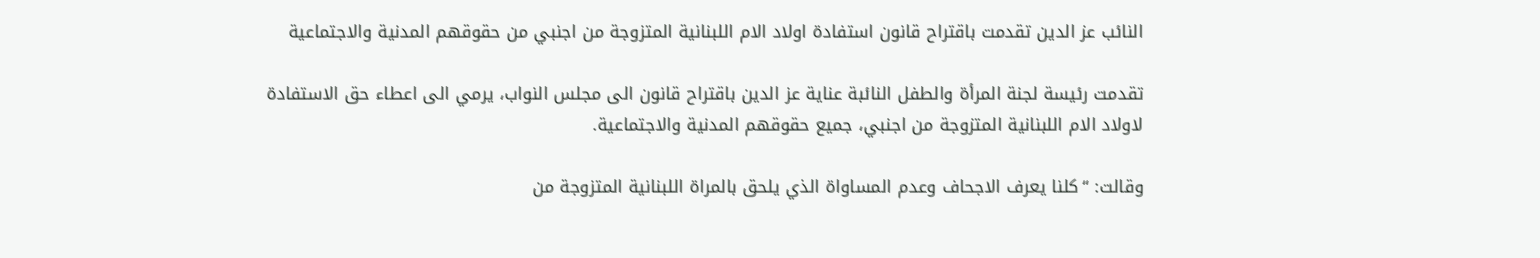النائب عز الدين تقدمت باقتراح قانون استفادة اولاد الام اللبنانية المتزوجة من اجنبي من حقوقهم المدنية والاجتماعية

تقدمت رئيسة لجنة المرأة والطفل النائبة عناية عز الدين باقتراح قانون الى مجلس النواب، يرمي الى اعطاء حق الاستفادة لاولاد الام اللبنانية المتزوجة من اجنبي، جميع حقوقهم المدنية والاجتماعية.

وقالت: “كلنا يعرف الاجحاف وعدم المساواة الذي يلحق بالمراة اللبنانية المتزوجة من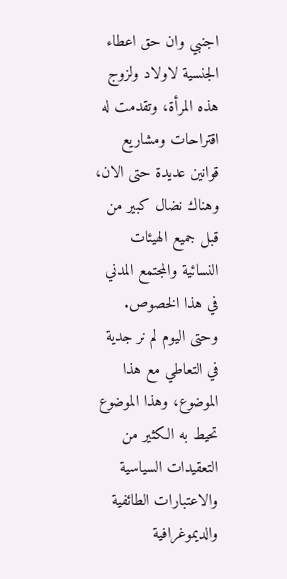اجنبي وان حق اعطاء الجنسية لاولاد ولزوج هذه المرأة، وتقدمت له اقتراحات ومشاريع قوانين عديدة حتى الان، وهناك نضال كبير من قبل جميع الهيئات النسائية والمجتمع المدني في هذا الخصوص. وحتى اليوم لم نر جدية في التعاطي مع هذا الموضوع، وهذا الموضوع تحيط به الكثير من التعقيدات السياسية والاعتبارات الطائفية والديموغرافية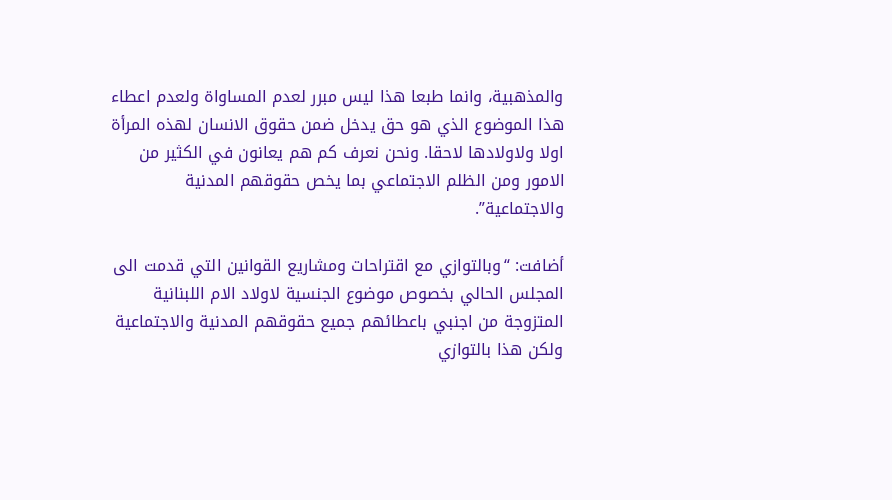والمذهبية، وانما طبعا هذا ليس مبرر لعدم المساواة ولعدم اعطاء هذا الموضوع الذي هو حق يدخل ضمن حقوق الانسان لهذه المرأة اولا ولاولادها لاحقا. ونحن نعرف كم هم يعانون في الكثير من الامور ومن الظلم الاجتماعي بما يخص حقوقهم المدنية والاجتماعية”.

أضافت: “وبالتوازي مع اقتراحات ومشاريع القوانين التي قدمت الى المجلس الحالي بخصوص موضوع الجنسية لاولاد الام اللبنانية المتزوجة من اجنبي باعطائهم جميع حقوقهم المدنية والاجتماعية ولكن هذا بالتوازي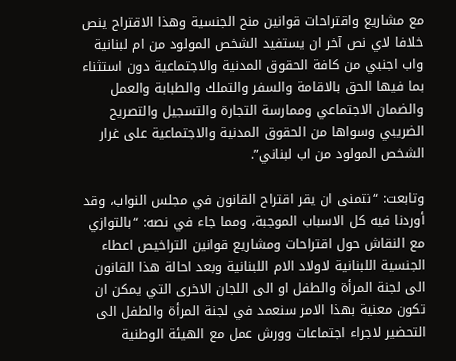مع مشاريع واقتراحات قوانين منح الجنسية وهذا الاقتراح ينص خلافا لاي نص آخر ان يستفيد الشخص المولود من ام لبنانية واب اجنبي من كافة الحقوق المدنية والاجتماعية دون استثناء بما فيها الحق بالاقامة والسفر والتملك والطبابة والعمل والضمان الاجتماعي وممارسة التجارة والتسجيل والتصريح الضريبي وسواها من الحقوق المدنية والاجتماعية على غرار الشخص المولود من اب لبناني”.

وتابعت: “نتمنى ان يقر اقتراح القانون في مجلس النواب، وقد أوردنا فيه كل الاسباب الموجبة، ومما جاء في نصه: “بالتوازي مع النقاش حول اقتراحات ومشاريع قوانين التراخيص اعطاء الجنسية اللبنانية لاولاد الام اللبنانية وبعد احالة هذا القانون الى لجنة المرأة والطفل او الى اللجان الاخرى التي يمكن ان تكون معنية بهذا الامر سنعمد في لجنة المرأة والطفل الى التحضير لاجراء اجتماعات وورش عمل مع الهيئة الوطنية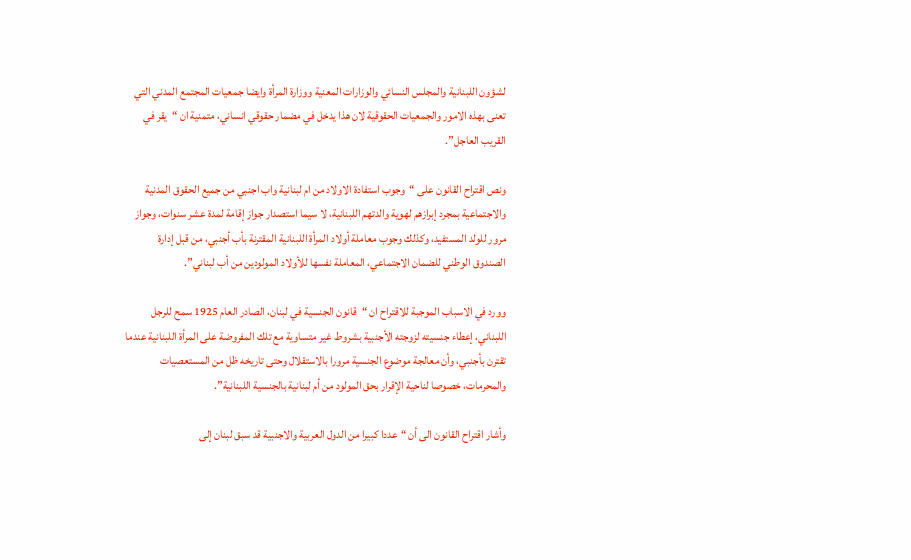لشؤون اللبنانية والمجلس النسائي والوزارات المعنية ووزارة المرأة وايضا جمعيات المجتمع المدني التي تعنى بهذه الامور والجمعيات الحقوقية لان هذا يدخل في مضمار حقوقي انساني، متمنية ان “يقر في القريب العاجل”.

ونص اقتراح القانون على “وجوب استفادة الاولاد من ام لبنانية واب اجنبي من جميع الحقوق المدنية والاجتماعية بمجرد إبرازهم لهوية والدتهم اللبنانية، لا سيما استصدار جواز إقامة لمدة عشر سنوات، وجواز مرور للولد المستفيد، وكذلك وجوب معاملة أولاد المرأة اللبنانية المقترنة بأب أجنبي، من قبل إدارة الصندوق الوطني للضمان الاجتماعي، المعاملة نفسها للأولاد المولودين من أب لبناني”.

وورد في الاسباب الموجبة للاقتراح ان “قانون الجنسية في لبنان، الصادر العام 1925 سمح للرجل اللبناني، إعطاء جنسيته لزوجته الأجنبية بشروط غير متساوية مع تلك المفروضة على المرأة اللبنانية عندما تقترن بأجنبي، وأن معالجة موضوع الجنسية مرورا بالاستقلال وحتى تاريخه ظل من المستعصيات والمحرمات، خصوصا لناحية الإقرار بحق المولود من أم لبنانية بالجنسية اللبنانية”.

وأشار اقتراح القانون الى أن “عددا كبيرا من الدول العربية والاجنبية قد سبق لبنان إلى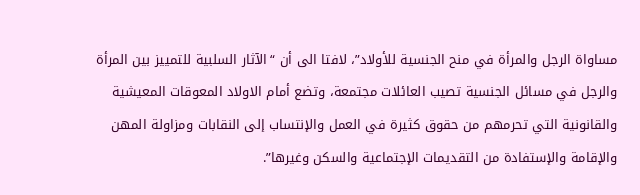مساواة الرجل والمرأة في منح الجنسية للأولاد”، لافتا الى أن “الآثار السلبية للتمييز بين المرأة والرجل في مسائل الجنسية تصيب العائلات مجتمعة، وتضع أمام الاولاد المعوقات المعيشية والقانونية التي تحرمهم من حقوق كثيرة في العمل والإنتساب إلى النقابات ومزاولة المهن والإقامة والإستفادة من التقديمات الإجتماعية والسكن وغيرها”.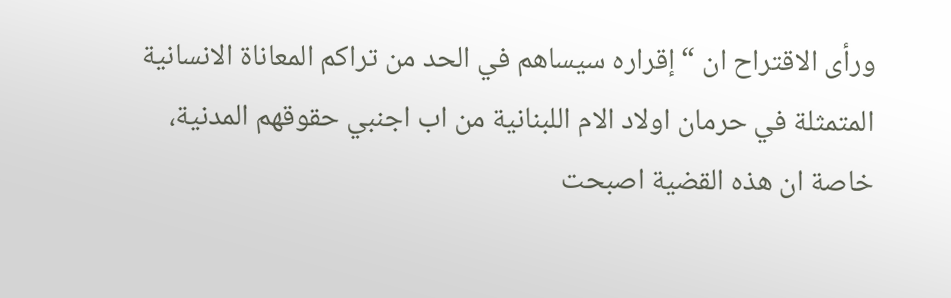ورأى الاقتراح ان “إقراره سيساهم في الحد من تراكم المعاناة الانسانية المتمثلة في حرمان اولاد الام اللبنانية من اب اجنبي حقوقهم المدنية، خاصة ان هذه القضية اصبحت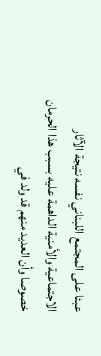عبئا على المجتمع اللبناني نفسه نتيجة الآثار الاجتماعية والأمنية الداهمة عليه بسبب هذا الحرمان خصوصا وأن العديد منهم قد ولد في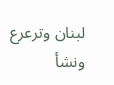لبنان وترعرع ونشأ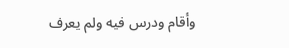وأقام ودرس فيه ولم يعرف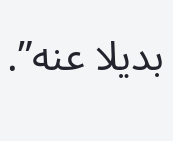بديلا عنه”.